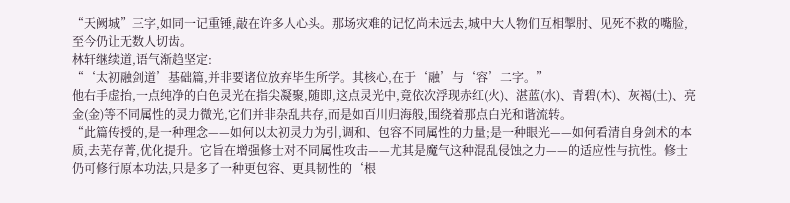“天阙城”三字,如同一记重锤,敲在许多人心头。那场灾难的记忆尚未远去,城中大人物们互相掣肘、见死不救的嘴脸,至今仍让无数人切齿。
林轩继续道,语气渐趋坚定:
“‘太初融剑道’基础篇,并非要诸位放弃毕生所学。其核心,在于‘融’与‘容’二字。”
他右手虚抬,一点纯净的白色灵光在指尖凝聚,随即,这点灵光中,竟依次浮现赤红(火)、湛蓝(水)、青碧(木)、灰褐(土)、亮金(金)等不同属性的灵力微光,它们并非杂乱共存,而是如百川归海般,围绕着那点白光和谐流转。
“此篇传授的,是一种理念——如何以太初灵力为引,调和、包容不同属性的力量;是一种眼光——如何看清自身剑术的本质,去芜存菁,优化提升。它旨在增强修士对不同属性攻击——尤其是魔气这种混乱侵蚀之力——的适应性与抗性。修士仍可修行原本功法,只是多了一种更包容、更具韧性的‘根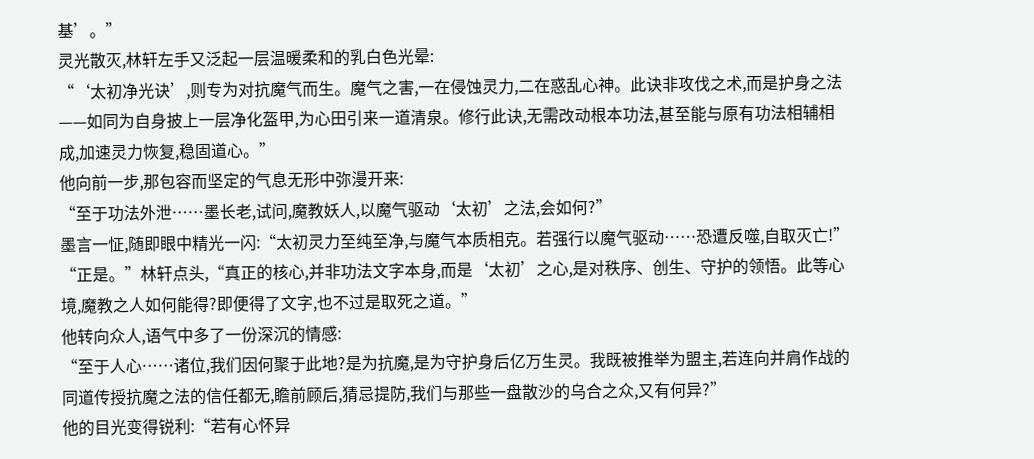基’。”
灵光散灭,林轩左手又泛起一层温暖柔和的乳白色光晕:
“‘太初净光诀’,则专为对抗魔气而生。魔气之害,一在侵蚀灵力,二在惑乱心神。此诀非攻伐之术,而是护身之法——如同为自身披上一层净化盔甲,为心田引来一道清泉。修行此诀,无需改动根本功法,甚至能与原有功法相辅相成,加速灵力恢复,稳固道心。”
他向前一步,那包容而坚定的气息无形中弥漫开来:
“至于功法外泄……墨长老,试问,魔教妖人,以魔气驱动‘太初’之法,会如何?”
墨言一怔,随即眼中精光一闪:“太初灵力至纯至净,与魔气本质相克。若强行以魔气驱动……恐遭反噬,自取灭亡!”
“正是。”林轩点头,“真正的核心,并非功法文字本身,而是‘太初’之心,是对秩序、创生、守护的领悟。此等心境,魔教之人如何能得?即便得了文字,也不过是取死之道。”
他转向众人,语气中多了一份深沉的情感:
“至于人心……诸位,我们因何聚于此地?是为抗魔,是为守护身后亿万生灵。我既被推举为盟主,若连向并肩作战的同道传授抗魔之法的信任都无,瞻前顾后,猜忌提防,我们与那些一盘散沙的乌合之众,又有何异?”
他的目光变得锐利:“若有心怀异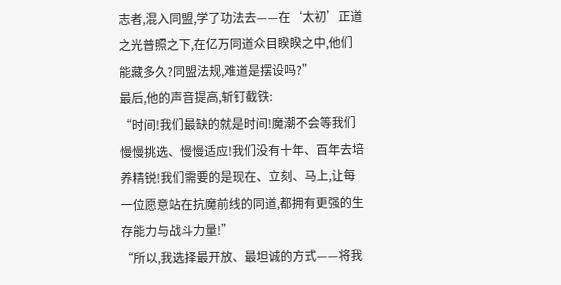志者,混入同盟,学了功法去——在‘太初’正道之光普照之下,在亿万同道众目睽睽之中,他们能藏多久?同盟法规,难道是摆设吗?”
最后,他的声音提高,斩钉截铁:
“时间!我们最缺的就是时间!魔潮不会等我们慢慢挑选、慢慢适应!我们没有十年、百年去培养精锐!我们需要的是现在、立刻、马上,让每一位愿意站在抗魔前线的同道,都拥有更强的生存能力与战斗力量!”
“所以,我选择最开放、最坦诚的方式——将我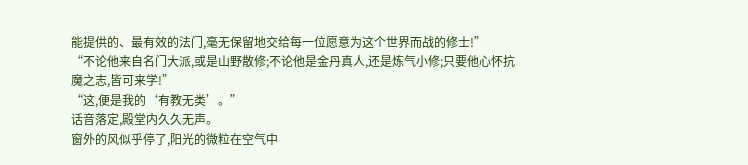能提供的、最有效的法门,毫无保留地交给每一位愿意为这个世界而战的修士!”
“不论他来自名门大派,或是山野散修;不论他是金丹真人,还是炼气小修;只要他心怀抗魔之志,皆可来学!”
“这,便是我的‘有教无类’。”
话音落定,殿堂内久久无声。
窗外的风似乎停了,阳光的微粒在空气中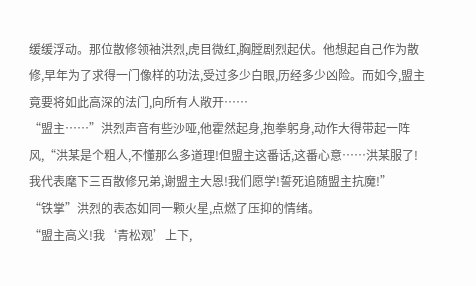缓缓浮动。那位散修领袖洪烈,虎目微红,胸膛剧烈起伏。他想起自己作为散修,早年为了求得一门像样的功法,受过多少白眼,历经多少凶险。而如今,盟主竟要将如此高深的法门,向所有人敞开……
“盟主……”洪烈声音有些沙哑,他霍然起身,抱拳躬身,动作大得带起一阵风,“洪某是个粗人,不懂那么多道理!但盟主这番话,这番心意……洪某服了!我代表麾下三百散修兄弟,谢盟主大恩!我们愿学!誓死追随盟主抗魔!”
“铁掌”洪烈的表态如同一颗火星,点燃了压抑的情绪。
“盟主高义!我‘青松观’上下,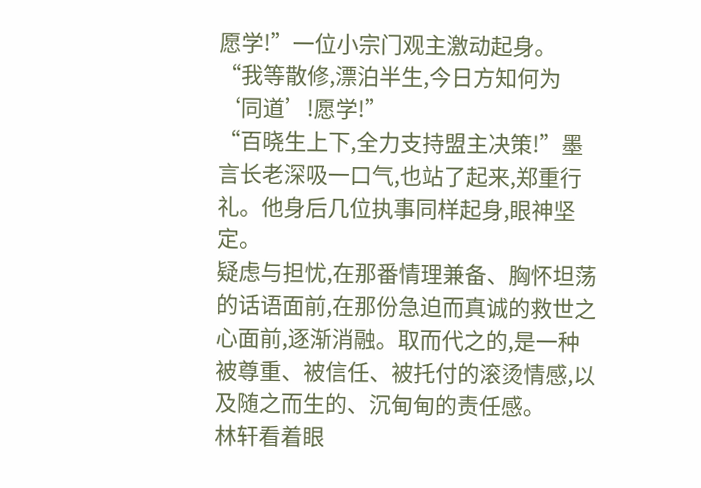愿学!”一位小宗门观主激动起身。
“我等散修,漂泊半生,今日方知何为‘同道’!愿学!”
“百晓生上下,全力支持盟主决策!”墨言长老深吸一口气,也站了起来,郑重行礼。他身后几位执事同样起身,眼神坚定。
疑虑与担忧,在那番情理兼备、胸怀坦荡的话语面前,在那份急迫而真诚的救世之心面前,逐渐消融。取而代之的,是一种被尊重、被信任、被托付的滚烫情感,以及随之而生的、沉甸甸的责任感。
林轩看着眼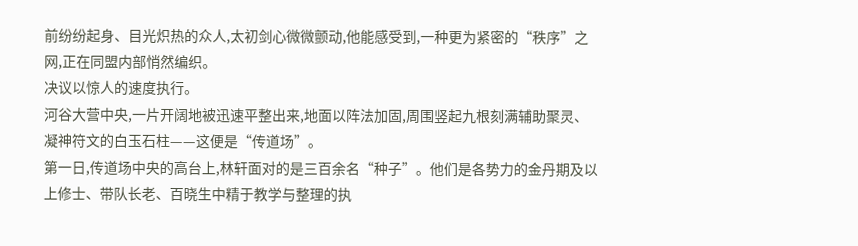前纷纷起身、目光炽热的众人,太初剑心微微颤动,他能感受到,一种更为紧密的“秩序”之网,正在同盟内部悄然编织。
决议以惊人的速度执行。
河谷大营中央,一片开阔地被迅速平整出来,地面以阵法加固,周围竖起九根刻满辅助聚灵、凝神符文的白玉石柱——这便是“传道场”。
第一日,传道场中央的高台上,林轩面对的是三百余名“种子”。他们是各势力的金丹期及以上修士、带队长老、百晓生中精于教学与整理的执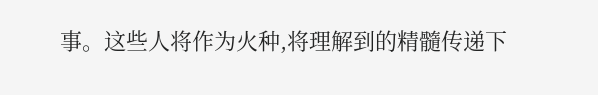事。这些人将作为火种,将理解到的精髓传递下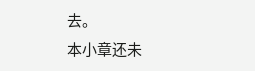去。
本小章还未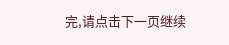完,请点击下一页继续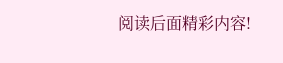阅读后面精彩内容!